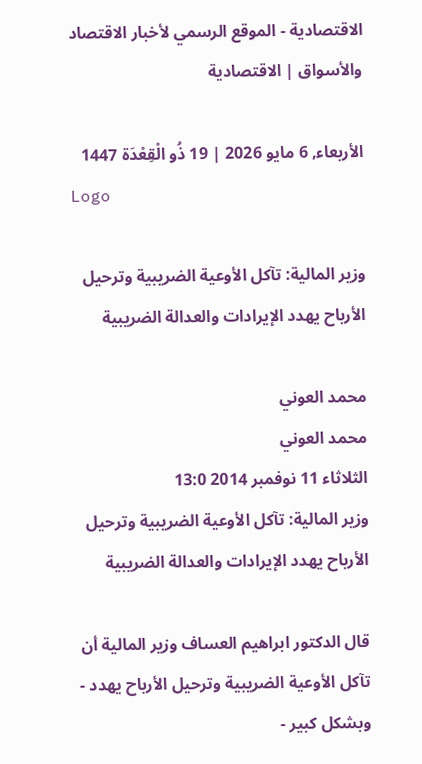الاقتصادية - الموقع الرسمي لأخبار الاقتصاد والأسواق | الاقتصادية

الأربعاء, 6 مايو 2026 | 19 ذُو الْقِعْدَة 1447
Logo

وزير المالية: تآكل الأوعية الضريبية وترحيل الأرباح يهدد الإيرادات والعدالة الضريبية

محمد العوني
محمد العوني
الثلاثاء 11 نوفمبر 2014 13:0
وزير المالية: تآكل الأوعية الضريبية وترحيل الأرباح يهدد الإيرادات والعدالة الضريبية

قال الدكتور ابراهيم العساف وزير المالية أن تآكل الأوعية الضريبية وترحيل الأرباح يهدد - وبشكل كبير -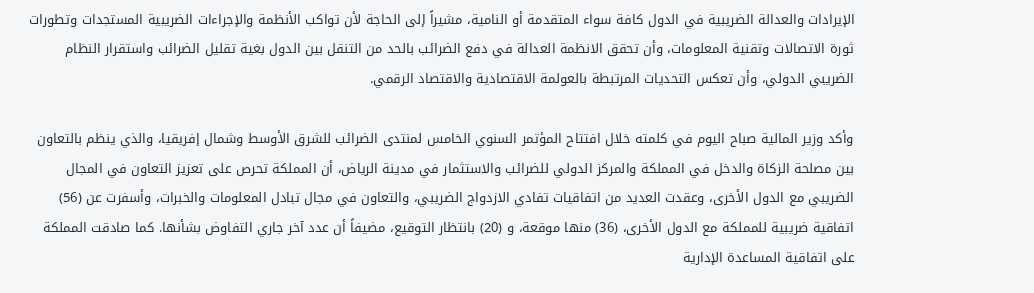الإيرادات والعدالة الضريبية في الدول كافة سواء المتقدمة أو النامية، مشيراً إلى الحاجة لأن تواكب الأنظمة والإجراءات الضريبية المستجدات وتطورات ثورة الاتصالات وتقنية المعلومات، وأن تحقق الانظمة العدالة في دفع الضرائب بالحد من التنقل بين الدول بغية تقليل الضرائب واستقرار النظام الضريبي الدولي، وأن تعكس التحديات المرتبطة بالعولمة الاقتصادية والاقتصاد الرقمي.

وأكد وزير المالية صباح اليوم في كلمته خلال افتتاح المؤتمر السنوي الخامس لمنتدى الضرائب للشرق الأوسط وشمال إفريقيا، والذي ينظم بالتعاون بين مصلحة الزكاة والدخل في المملكة والمركز الدولي للضرائب والاستثمار في مدينة الرياض، أن المملكة تحرص على تعزيز التعاون في المجال الضريبي مع الدول الأخرى، وعقدت العديد من اتفاقيات تفادي الازدواج الضريبي، والتعاون في مجال تبادل المعلومات والخبرات، وأسفرت عن (56) اتفاقية ضريبية للمملكة مع الدول الأخرى، (36) منها موقعة، و (20) بانتظار التوقيع، مضيفاً أن عدد آخر جاري التفاوض بشأنها. كما صادقت المملكة على اتفاقية المساعدة الإدارية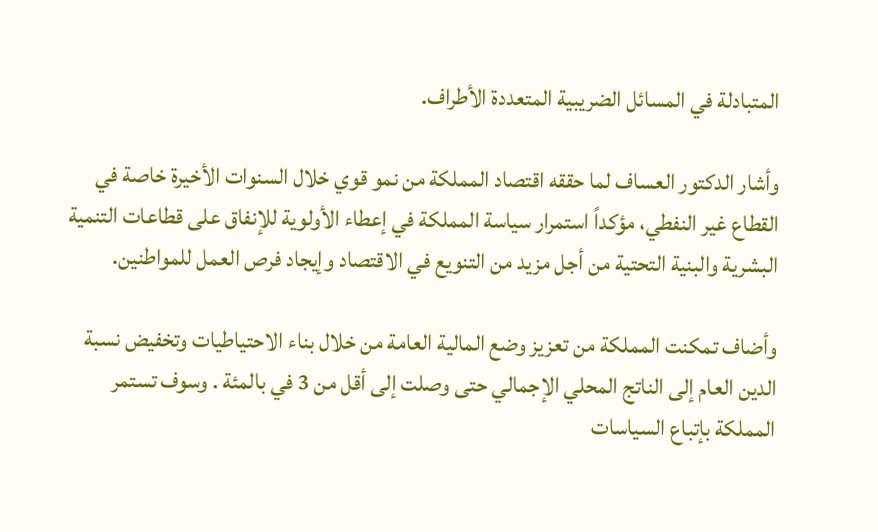المتبادلة في المسائل الضريبية المتعددة الأطراف.

وأشار الدكتور العساف لما حققه اقتصاد المملكة من نمو قوي خلال السنوات الأخيرة خاصة في القطاع غير النفطي، مؤكداً استمرار سياسة المملكة في إعطاء الأولوية للإنفاق على قطاعات التنمية البشرية والبنية التحتية من أجل مزيد من التنويع في الاقتصاد وإيجاد فرص العمل للمواطنين.

وأضاف تمكنت المملكة من تعزيز وضع المالية العامة من خلال بناء الاحتياطيات وتخفيض نسبة الدين العام إلى الناتج المحلي الإجمالي حتى وصلت إلى أقل من 3 في بالمئة . وسوف تستمر المملكة بإتباع السياسات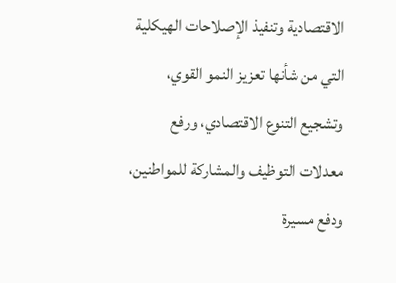الاقتصادية وتنفيذ الإصلاحات الهيكلية التي من شأنها تعزيز النمو القوي، وتشجيع التنوع الاقتصادي، ورفع معدلات التوظيف والمشاركة للمواطنين، ودفع مسيرة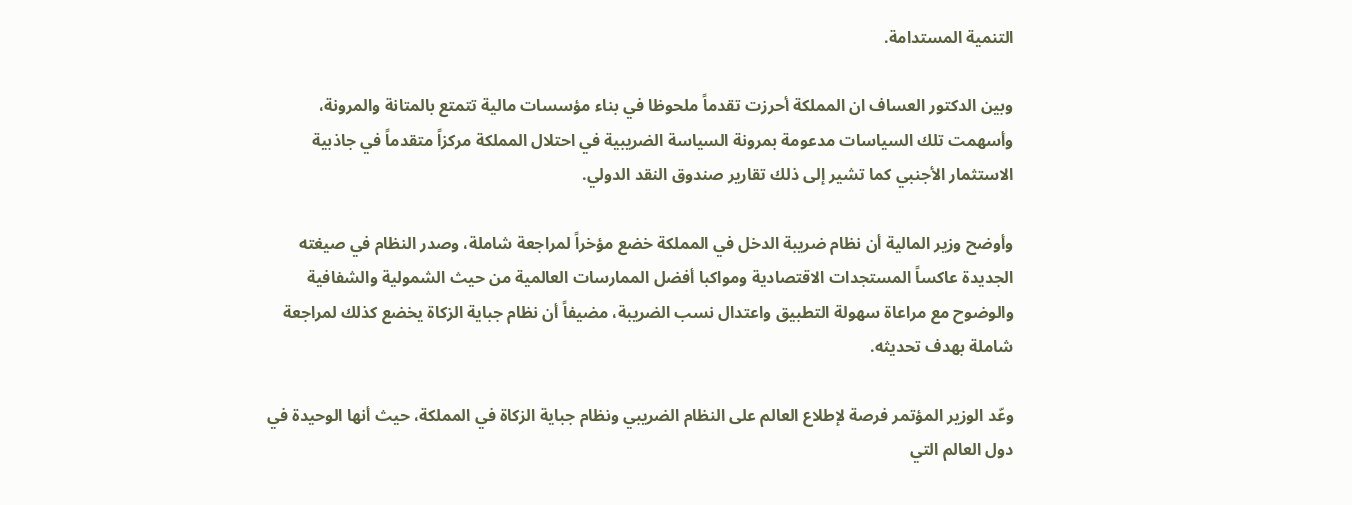التنمية المستدامة.

وبين الدكتور العساف ان المملكة أحرزت تقدماً ملحوظا في بناء مؤسسات مالية تتمتع بالمتانة والمرونة، وأسهمت تلك السياسات مدعومة بمرونة السياسة الضريبية في احتلال المملكة مركزاً متقدماً في جاذبية الاستثمار الأجنبي كما تشير إلى ذلك تقارير صندوق النقد الدولي.

وأوضح وزير المالية أن نظام ضريبة الدخل في المملكة خضع مؤخراً لمراجعة شاملة، وصدر النظام في صيغته الجديدة عاكساً المستجدات الاقتصادية ومواكبا أفضل الممارسات العالمية من حيث الشمولية والشفافية والوضوح مع مراعاة سهولة التطبيق واعتدال نسب الضريبة، مضيفاً أن نظام جباية الزكاة يخضع كذلك لمراجعة شاملة بهدف تحديثه.

وعّد الوزير المؤتمر فرصة لإطلاع العالم على النظام الضريبي ونظام جباية الزكاة في المملكة، حيث أنها الوحيدة في دول العالم التي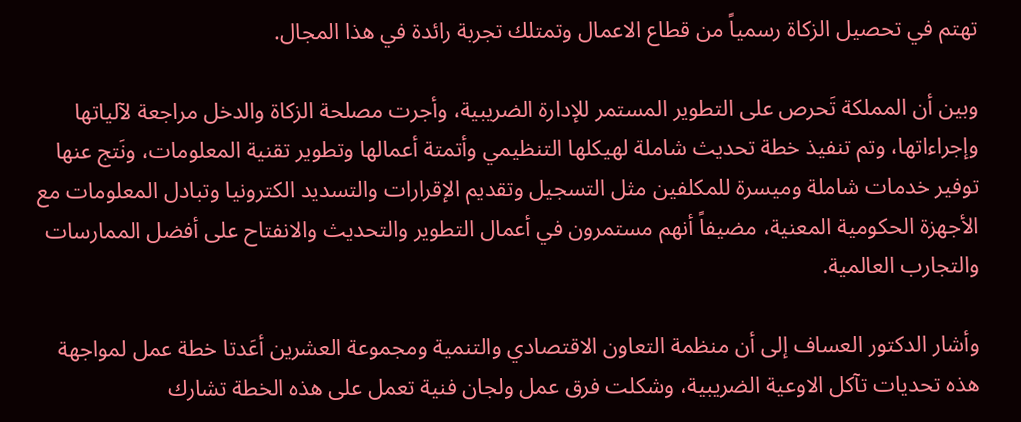تهتم في تحصيل الزكاة رسمياً من قطاع الاعمال وتمتلك تجربة رائدة في هذا المجال.

وبين أن المملكة تَحرص على التطوير المستمر للإدارة الضريبية، وأجرت مصلحة الزكاة والدخل مراجعة لآلياتها وإجراءاتها، وتم تنفيذ خطة تحديث شاملة لهيكلها التنظيمي وأتمتة أعمالها وتطوير تقنية المعلومات، ونَتج عنها توفير خدمات شاملة وميسرة للمكلفين مثل التسجيل وتقديم الإقرارات والتسديد الكترونيا وتبادل المعلومات مع الأجهزة الحكومية المعنية، مضيفاً أنهم مستمرون في أعمال التطوير والتحديث والانفتاح على أفضل الممارسات والتجارب العالمية.

وأشار الدكتور العساف إلى أن منظمة التعاون الاقتصادي والتنمية ومجموعة العشرين أعَدتا خطة عمل لمواجهة هذه تحديات تآكل الاوعية الضريبية، وشكلت فرق عمل ولجان فنية تعمل على هذه الخطة تشارك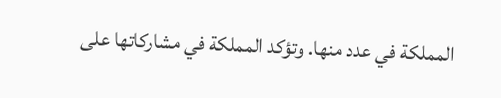المملكة في عدد منها. وتؤكد المملكة في مشاركاتها على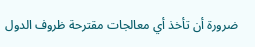ضرورة أن تأخذ أي معالجات مقترحة ظروف الدول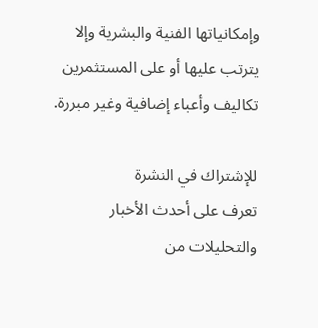وإمكانياتها الفنية والبشرية وإلا يترتب عليها أو على المستثمرين تكاليف وأعباء إضافية وغير مبررة.

للإشتراك في النشرة
تعرف على أحدث الأخبار والتحليلات من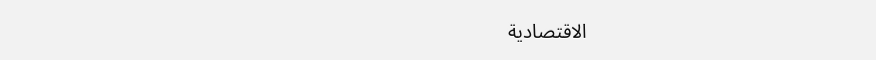الاقتصادية